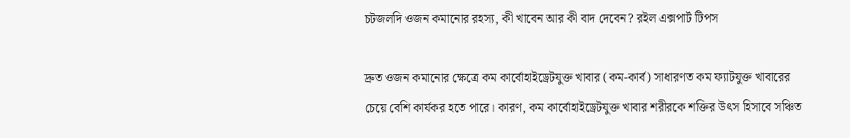চটজলদি ওজন কমানোর রহস্য, কী খাবেন আর কী বাদ দেবেন? রইল এক্সপার্ট টিপস

দ্রুত ওজন কমানোর ক্ষেত্রে কম কার্বোহাইড্রেটযুক্ত খাবার (কম-কার্ব) সাধারণত কম ফ্যাটযুক্ত খাবারের চেয়ে বেশি কার্যকর হতে পারে। কারণ, কম কার্বোহাইড্রেটযুক্ত খাবার শরীরকে শক্তির উৎস হিসাবে সঞ্চিত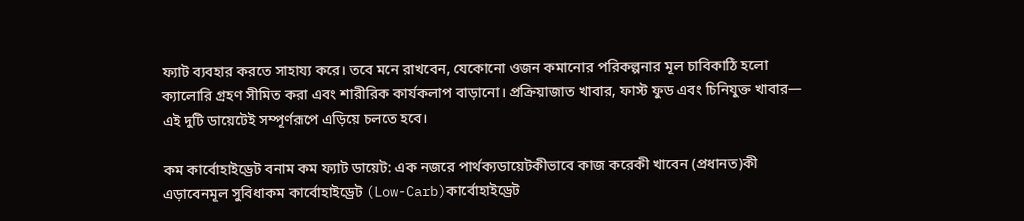ফ্যাট ব্যবহার করতে সাহায্য করে। তবে মনে রাখবেন, যেকোনো ওজন কমানোর পরিকল্পনার মূল চাবিকাঠি হলো ক্যালোরি গ্রহণ সীমিত করা এবং শারীরিক কার্যকলাপ বাড়ানো। প্রক্রিয়াজাত খাবার, ফাস্ট ফুড এবং চিনিযুক্ত খাবার— এই দুটি ডায়েটেই সম্পূর্ণরূপে এড়িয়ে চলতে হবে।

কম কার্বোহাইড্রেট বনাম কম ফ্যাট ডায়েট: এক নজরে পার্থক্যডায়েটকীভাবে কাজ করেকী খাবেন (প্রধানত)কী এড়াবেনমূল সুবিধাকম কার্বোহাইড্রেট (Low-Carb)কার্বোহাইড্রেট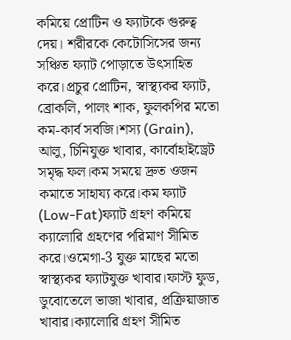কমিয়ে প্রোটিন ও ফ্যাটকে গুরুত্ব দেয়। শরীরকে কেটোসিসের জন্য সঞ্চিত ফ্যাট পোড়াতে উৎসাহিত করে।প্রচুর প্রোটিন, স্বাস্থ্যকর ফ্যাট, ব্রোকলি, পালং শাক, ফুলকপির মতো কম-কার্ব সবজি।শস্য (Grain), আলু, চিনিযুক্ত খাবার, কার্বোহাইড্রেট সমৃদ্ধ ফল।কম সময়ে দ্রুত ওজন কমাতে সাহায্য করে।কম ফ্যাট (Low-Fat)ফ্যাট গ্রহণ কমিয়ে ক্যালোরি গ্রহণের পরিমাণ সীমিত করে।ওমেগা-3 যুক্ত মাছের মতো স্বাস্থ্যকর ফ্যাটযুক্ত খাবার।ফাস্ট ফুড, ডুবোতেলে ভাজা খাবার, প্রক্রিয়াজাত খাবার।ক্যালোরি গ্রহণ সীমিত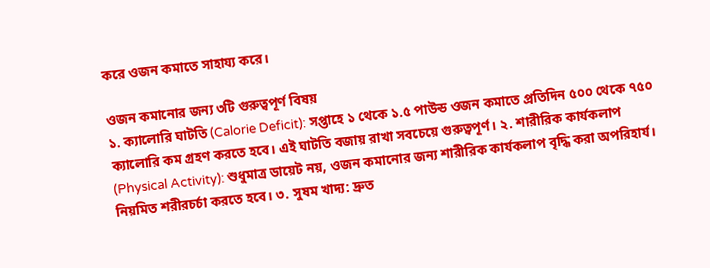করে ওজন কমাতে সাহায্য করে।

ওজন কমানোর জন্য ৩টি গুরুত্বপূর্ণ বিষয়
১. ক্যালোরি ঘাটতি (Calorie Deficit): সপ্তাহে ১ থেকে ১.৫ পাউন্ড ওজন কমাতে প্রতিদিন ৫০০ থেকে ৭৫০ ক্যালোরি কম গ্রহণ করতে হবে। এই ঘাটতি বজায় রাখা সবচেয়ে গুরুত্বপূর্ণ। ২. শারীরিক কার্যকলাপ (Physical Activity): শুধুমাত্র ডায়েট নয়, ওজন কমানোর জন্য শারীরিক কার্যকলাপ বৃদ্ধি করা অপরিহার্য। নিয়মিত শরীরচর্চা করতে হবে। ৩. সুষম খাদ্য: দ্রুত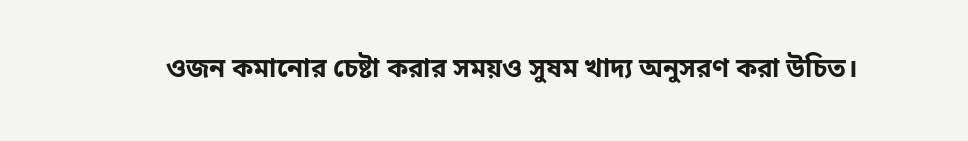ওজন কমানোর চেষ্টা করার সময়ও সুষম খাদ্য অনুসরণ করা উচিত।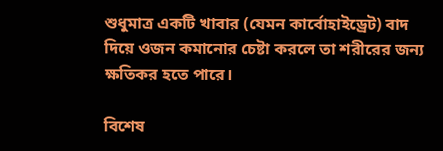শুধুমাত্র একটি খাবার (যেমন কার্বোহাইড্রেট) বাদ দিয়ে ওজন কমানোর চেষ্টা করলে তা শরীরের জন্য ক্ষতিকর হতে পারে।

বিশেষ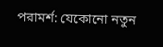পরামর্শ: যেকোনো নতুন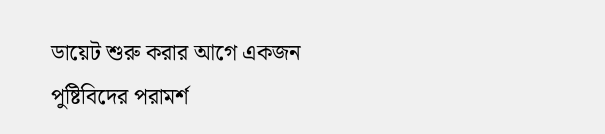ডায়েট শুরু করার আগে একজন পুষ্টিবিদের পরামর্শ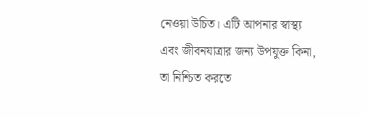নেওয়া উচিত। এটি আপনার স্বাস্থ্য এবং জীবনযাত্রার জন্য উপযুক্ত কিনা, তা নিশ্চিত করতে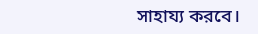সাহায্য করবে।